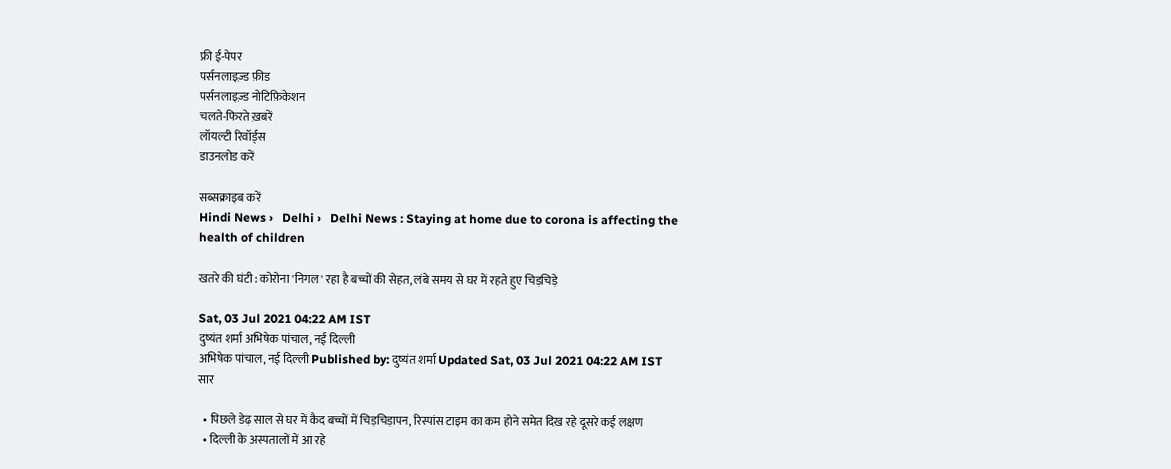फ्री ई-पेपर
पर्सनलाइज़्ड फ़ीड
पर्सनलाइज़्ड नोटिफ़िकेशन
चलते-फिरते ख़बरें
लॉयल्टी रिवॉर्ड्स
डाउनलोड करें

सब्सक्राइब करें
Hindi News ›   Delhi ›   Delhi News : Staying at home due to corona is affecting the health of children

खतरे की घंटी : कोरोना 'निगल' रहा है बच्चों की सेहत, लंबे समय से घर में रहते हुए चिड़चिड़े

Sat, 03 Jul 2021 04:22 AM IST
दुष्यंत शर्मा अभिषेक पांचाल, नई दिल्ली
अभिषेक पांचाल, नई दिल्ली Published by: दुष्यंत शर्मा Updated Sat, 03 Jul 2021 04:22 AM IST
सार

  • पिछले डेढ़ साल से घर में कैद बच्चों में चिड़चिड़ापन, रिस्पांस टाइम का कम होने समेत दिख रहे दूसरे कई लक्षण
  • दिल्ली के अस्पतालों में आ रहे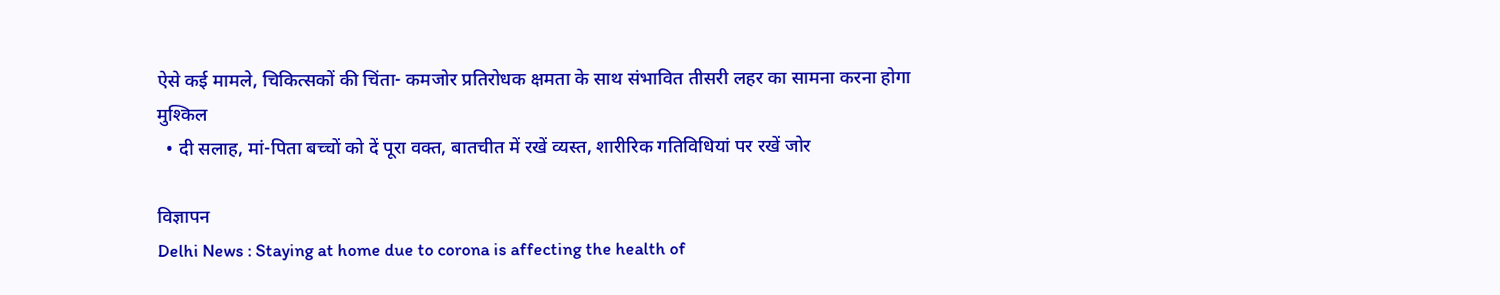ऐसे कई मामले, चिकित्सकों की चिंता- कमजोर प्रतिरोधक क्षमता के साथ संभावित तीसरी लहर का सामना करना होगा मुश्किल
  • दी सलाह, मां-पिता बच्चों को दें पूरा वक्त, बातचीत में रखें व्यस्त, शारीरिक गतिविधियां पर रखें जोर

विज्ञापन
Delhi News : Staying at home due to corona is affecting the health of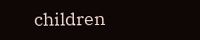children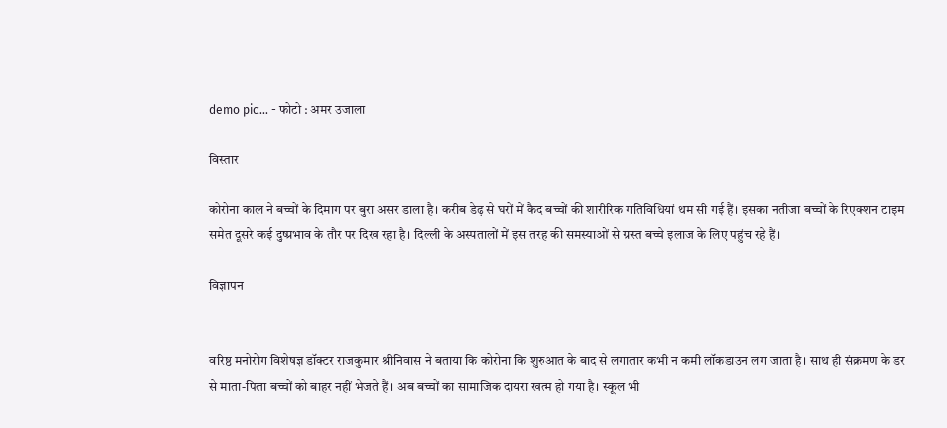demo pic... - फोटो : अमर उजाला

विस्तार

कोरोना काल ने बच्चों के दिमाग पर बुरा असर डाला है। करीब डेढ़ से घरों में कैद बच्चों की शारीरिक गतिविधियां थम सी गई हैं। इसका नतीजा बच्चों के रिएक्शन टाइम समेत दूसरे कई दुष्प्रभाव के तौर पर दिख रहा है। दिल्ली के अस्पतालों में इस तरह की समस्याओं से ग्रस्त बच्चे इलाज के लिए पहुंच रहे हैं।

विज्ञापन


वरिष्ठ मनोरोग विशेषज्ञ डॉक्टर राजकुमार श्रीनिवास ने बताया कि कोरोना कि शुरुआत के बाद से लगातार कभी न कमी लॉकडाउन लग जाता है। साथ ही संक्रमण के डर से माता-पिता बच्चों को बाहर नहीं भेजते हैं। अब बच्चों का सामाजिक दायरा खत्म हो गया है। स्कूल भी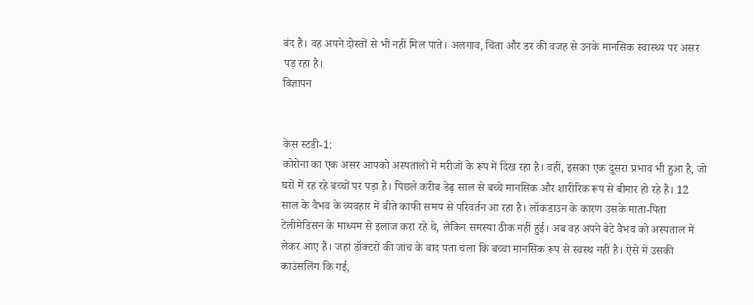बंद हैं। वह अपने दोस्तों से भी नहीं मिल पाते। अलगाव, चिंता और डर की वजह से उनके मानसिक स्वास्थ्य पर असर पड़ रहा है।
विज्ञापन


केस स्टडी-1:
कोरोना का एक असर आपको अस्पतालों में मरीजों के रूप में दिख रहा है। वहीं, इसका एक दूसरा प्रभाव भी हुआ है, जो घरों में रह रहे बच्चों पर पड़ा है। पिछले करीब डेढ़ साल से बच्चे मानसिक और शारीरिक रूप से बीमार हो रहे हैं। 12 साल के वैभव के व्यवहार में बीते काफी समय से परिवर्तन आ रहा है। लॉकडाउन के कारण उसके माता-पिता  टेलीमेडिसन के माध्यम से इलाज करा रहे थे, लेकिन समस्या ठीक नहीं हुई। अब वह अपने बेटे वैभव को अस्पताल में लेकर आए हैं। जहां डॉक्टरों की जांच के बाद पता चला कि बच्चा मानसिक रूप से स्वस्थ नहीं है। ऐसे में उसकी काउंसलिंग कि गई,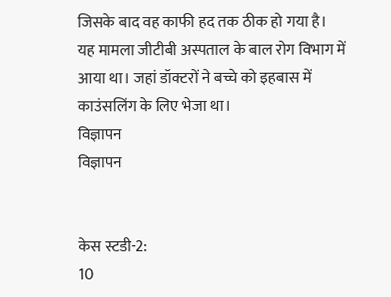जिसके बाद वह काफी हद तक ठीक हो गया है। यह मामला जीटीबी अस्पताल के बाल रोग विभाग में आया था। जहां डॉक्टरों ने बच्चे को इहबास में काउंसलिंग के लिए भेजा था।
विज्ञापन
विज्ञापन


केस स्टडी-2:
10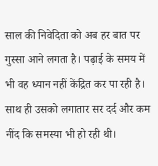साल की निवेदिता को अब हर बात पर गुस्सा आने लगता है। पढ़ाई के समय में भी वह ध्यान नहीं केंद्रित कर पा रही है। साथ ही उसको लगातार सर दर्द और कम नींद कि समस्या भी हो रही थी।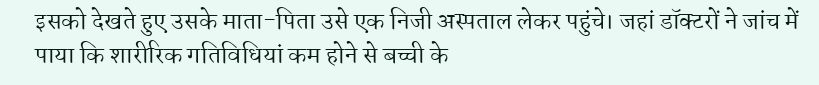इसको देखते हुए उसके माता-पिता उसे एक निजी अस्पताल लेकर पहुंचे। जहां डॉक्टरों ने जांच में पाया कि शारीरिक गतिविधियां कम होने से बच्ची के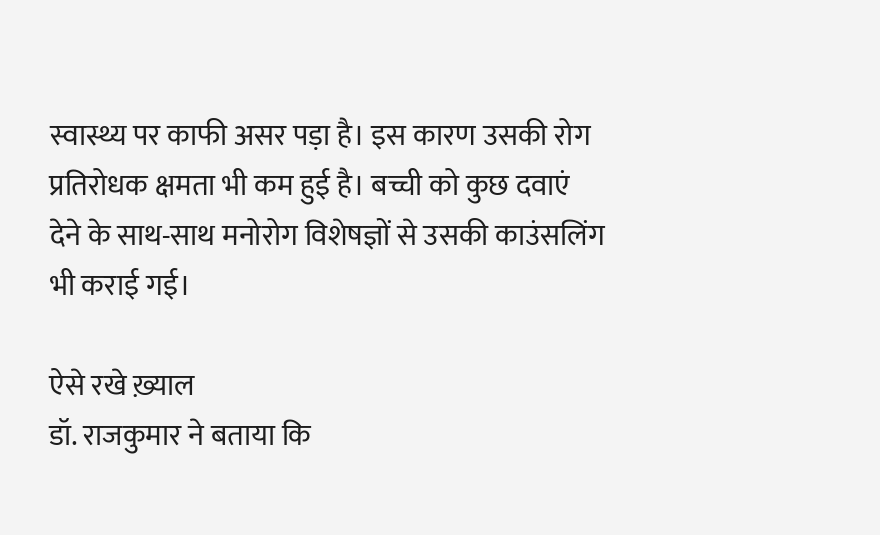स्वास्थ्य पर काफी असर पड़ा है। इस कारण उसकी रोग प्रतिरोधक क्षमता भी कम हुई है। बच्ची को कुछ दवाएं देने के साथ-साथ मनोरोग विशेषज्ञों से उसकी काउंसलिंग भी कराई गई।

ऐसे रखे ख़्याल
डॉ. राजकुमार ने बताया कि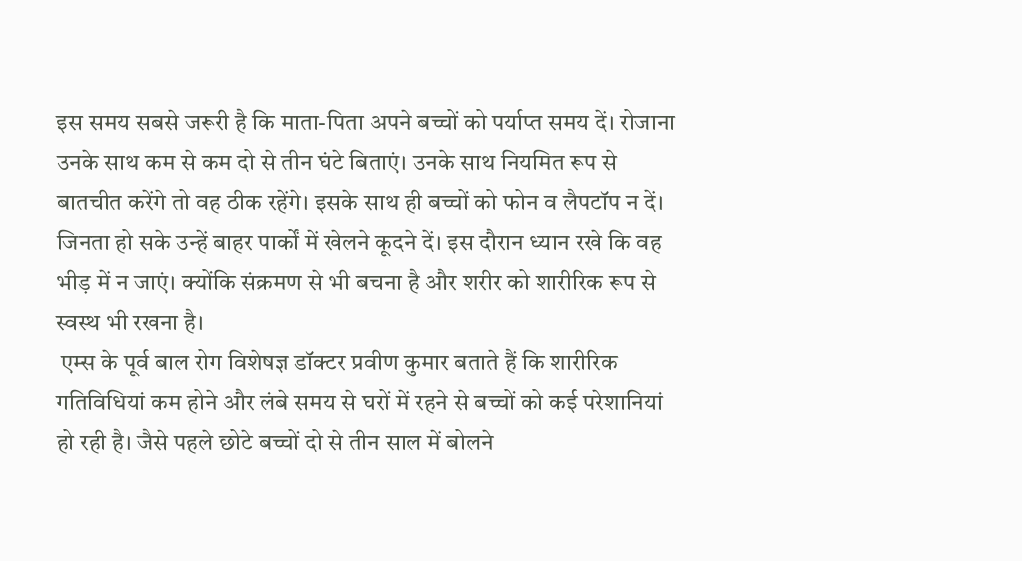इस समय सबसे जरूरी है कि माता-पिता अपने बच्चों को पर्याप्त समय दें। रोजाना उनके साथ कम से कम दो से तीन घंटे बिताएं। उनके साथ नियमित रूप से बातचीत करेंगे तो वह ठीक रहेंगे। इसके साथ ही बच्चों को फोन व लैपटॉप न दें। जिनता हो सके उन्हें बाहर पार्कों में खेलने कूदने दें। इस दौरान ध्यान रखे कि वह भीड़ में न जाएं। क्योंकि संक्रमण से भी बचना है और शरीर को शारीरिक रूप से स्वस्थ भी रखना है।
 एम्स के पूर्व बाल रोग विशेषज्ञ डॉक्टर प्रवीण कुमार बताते हैं कि शारीरिक गतिविधियां कम होने और लंबे समय से घरों में रहने से बच्चों को कई परेशानियां हो रही है। जैसे पहले छोटे बच्चों दो से तीन साल में बोलने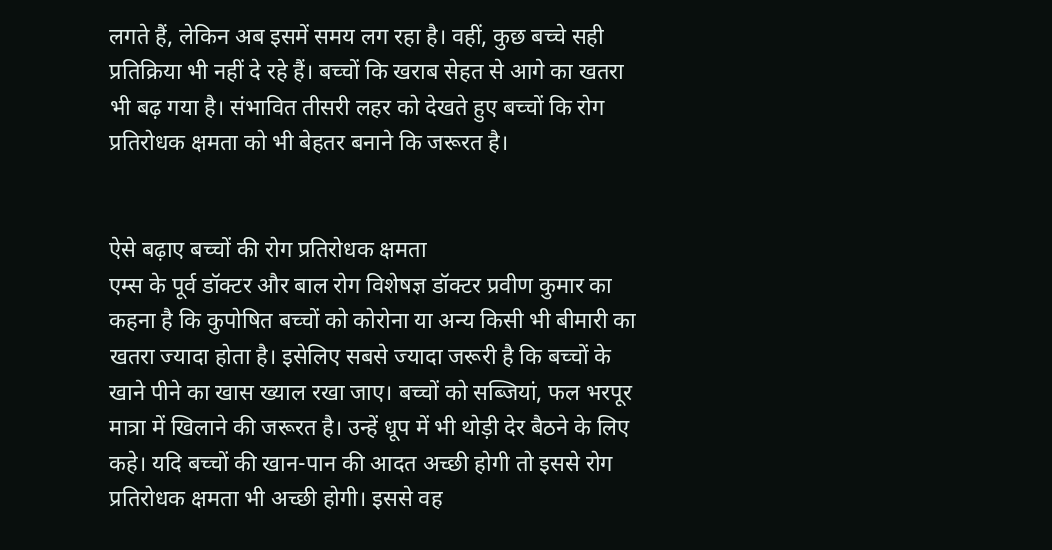लगते हैं, लेकिन अब इसमें समय लग रहा है। वहीं, कुछ बच्चे सही प्रतिक्रिया भी नहीं दे रहे हैं। बच्चों कि खराब सेहत से आगे का खतरा भी बढ़ गया है। संभावित तीसरी लहर को देखते हुए बच्चों कि रोग प्रतिरोधक क्षमता को भी बेहतर बनाने कि जरूरत है।


ऐसे बढ़ाए बच्चों की रोग प्रतिरोधक क्षमता
एम्स के पूर्व डॉक्टर और बाल रोग विशेषज्ञ डॉक्टर प्रवीण कुमार का कहना है कि कुपोषित बच्चों को कोरोना या अन्य किसी भी बीमारी का खतरा ज्यादा होता है। इसेलिए सबसे ज्यादा जरूरी है कि बच्चों के खाने पीने का खास ख्याल रखा जाए। बच्चों को सब्जियां, फल भरपूर मात्रा में खिलाने की जरूरत है। उन्हें धूप में भी थोड़ी देर बैठने के लिए कहे। यदि बच्चों की खान-पान की आदत अच्छी होगी तो इससे रोग प्रतिरोधक क्षमता भी अच्छी होगी। इससे वह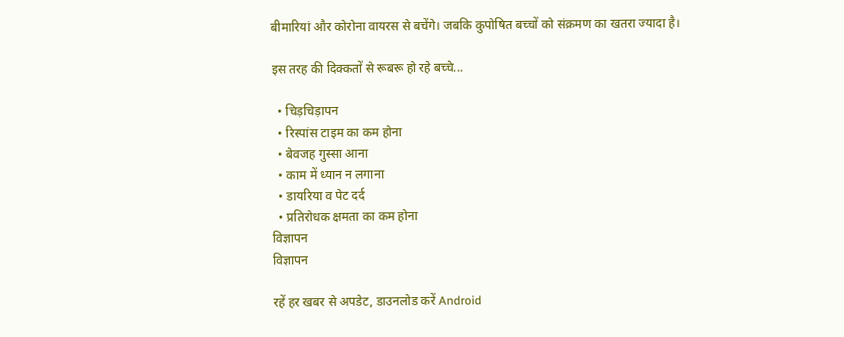बीमारियां और कोरोना वायरस से बचेंगे। जबकि कुपोषित बच्चों को संक्रमण का खतरा ज्यादा है।

इस तरह की दिक्कतों से रूबरू हो रहे बच्चे...

  • चिड़चिड़ापन
  • रिस्पांस टाइम का कम होना
  • बेवजह गुस्सा आना
  • काम में ध्यान न लगाना
  • डायरिया व पेट दर्द
  • प्रतिरोधक क्षमता का कम होना
विज्ञापन
विज्ञापन

रहें हर खबर से अपडेट, डाउनलोड करें Android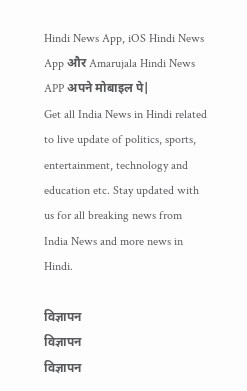Hindi News App, iOS Hindi News App और Amarujala Hindi News APP अपने मोबाइल पे|
Get all India News in Hindi related to live update of politics, sports, entertainment, technology and education etc. Stay updated with us for all breaking news from India News and more news in Hindi.

विज्ञापन
विज्ञापन
विज्ञापन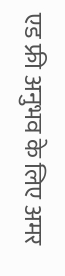एड फ्री अनुभव के लिए अमर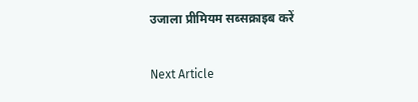उजाला प्रीमियम सब्सक्राइब करें

Next Article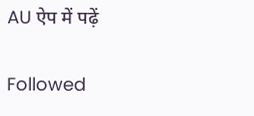AU ऐप में पढ़ें

Followed